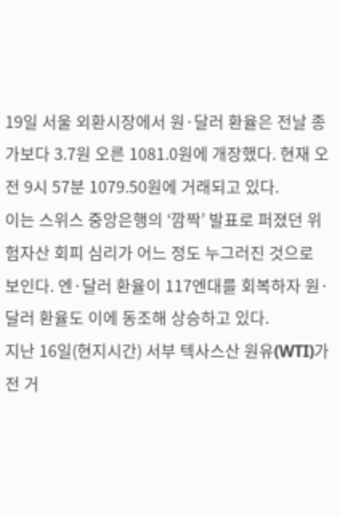19일 서울 외환시장에서 원·달러 환율은 전날 종가보다 3.7원 오른 1081.0원에 개장했다. 현재 오전 9시 57분 1079.50원에 거래되고 있다.
이는 스위스 중앙은행의 ‘깜짝’ 발표로 퍼졌던 위험자산 회피 심리가 어느 정도 누그러진 것으로 보인다. 엔·달러 환율이 117엔대를 회복하자 원·달러 환율도 이에 동조해 상승하고 있다.
지난 16일(현지시간) 서부 텍사스산 원유(WTI)가 전 거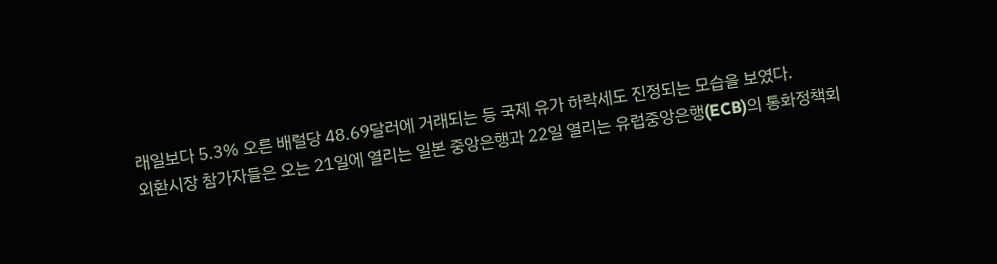래일보다 5.3% 오른 배럴당 48.69달러에 거래되는 등 국제 유가 하락세도 진정되는 모습을 보였다.
외환시장 참가자들은 오는 21일에 열리는 일본 중앙은행과 22일 열리는 유럽중앙은행(ECB)의 통화정책회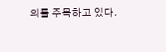의를 주목하고 있다.